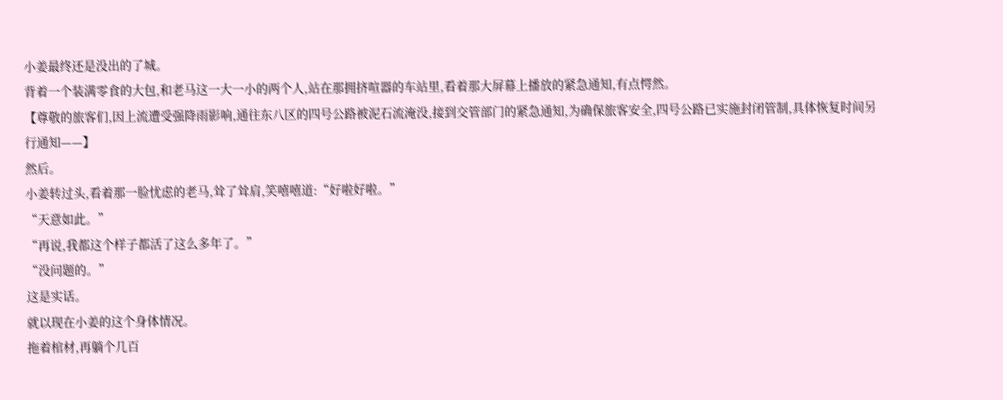小姜最终还是没出的了城。
背着一个装满零食的大包,和老马这一大一小的两个人,站在那拥挤喧器的车站里,看着那大屏幕上播放的紧急通知,有点愕然。
【尊敬的旅客们,因上流遭受强降雨影响,通往东八区的四号公路被泥石流淹没,接到交管部门的紧急通知,为确保旅客安全,四号公路已实施封闭管制,具体恢复时间另行通知——】
然后。
小姜转过头,看着那一脸忧虑的老马,耸了耸肩,笑嘻嘻道:“好啦好啦。”
“天意如此。”
“再说,我都这个样子都活了这么多年了。”
“没问题的。”
这是实话。
就以现在小姜的这个身体情况。
拖着棺材,再躺个几百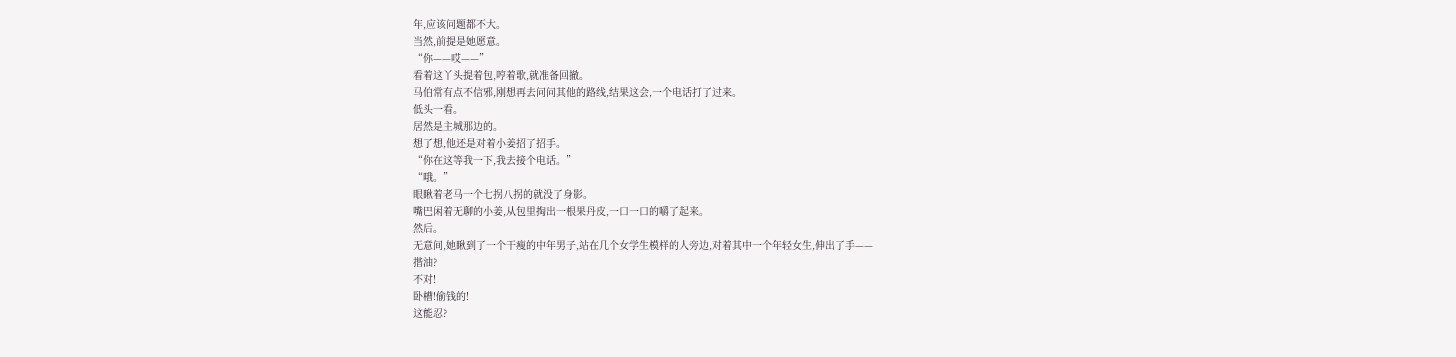年,应该问题都不大。
当然,前提是她愿意。
“你——哎——”
看着这丫头提着包,哼着歌,就准备回撤。
马伯常有点不信邪,刚想再去问问其他的路线,结果这会,一个电话打了过来。
低头一看。
居然是主城那边的。
想了想,他还是对着小姜招了招手。
“你在这等我一下,我去接个电话。”
“哦。”
眼瞅着老马一个七拐八拐的就没了身影。
嘴巴闲着无聊的小姜,从包里掏出一根果丹皮,一口一口的嚼了起来。
然后。
无意间,她瞅到了一个干瘦的中年男子,站在几个女学生模样的人旁边,对着其中一个年轻女生,伸出了手——
揩油?
不对!
卧槽!偷钱的!
这能忍?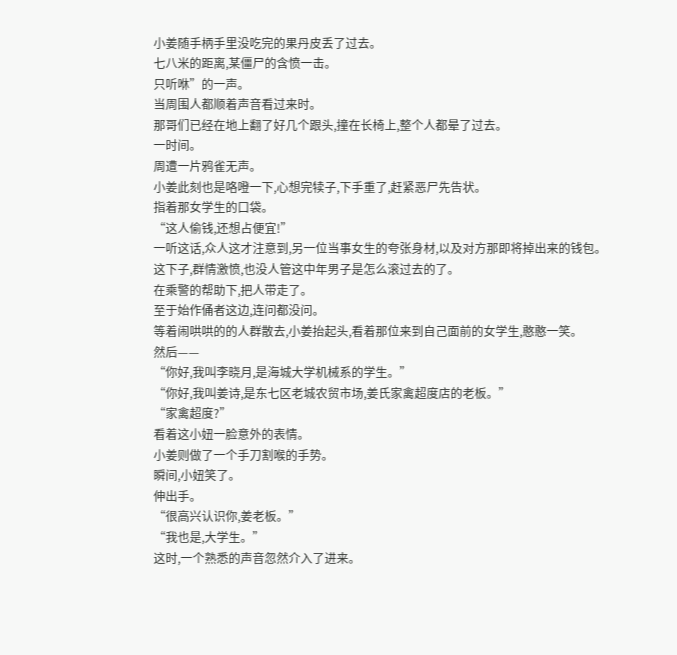小姜随手柄手里没吃完的果丹皮丢了过去。
七八米的距离,某僵尸的含愤一击。
只听咻”的一声。
当周围人都顺着声音看过来时。
那哥们已经在地上翻了好几个跟头,撞在长椅上,整个人都晕了过去。
一时间。
周遭一片鸦雀无声。
小姜此刻也是咯噔一下,心想完犊子,下手重了,赶紧恶尸先告状。
指着那女学生的口袋。
“这人偷钱,还想占便宜!”
一听这话,众人这才注意到,另一位当事女生的夸张身材,以及对方那即将掉出来的钱包。
这下子,群情激愤,也没人管这中年男子是怎么滚过去的了。
在乘警的帮助下,把人带走了。
至于始作俑者这边,连问都没问。
等着闹哄哄的的人群散去,小姜抬起头,看着那位来到自己面前的女学生,憨憨一笑。
然后——
“你好,我叫李晓月,是海城大学机械系的学生。”
“你好,我叫姜诗,是东七区老城农贸市场,姜氏家禽超度店的老板。”
“家禽超度?”
看着这小妞一脸意外的表情。
小姜则做了一个手刀割喉的手势。
瞬间,小妞笑了。
伸出手。
“很高兴认识你,姜老板。”
“我也是,大学生。”
这时,一个熟悉的声音忽然介入了进来。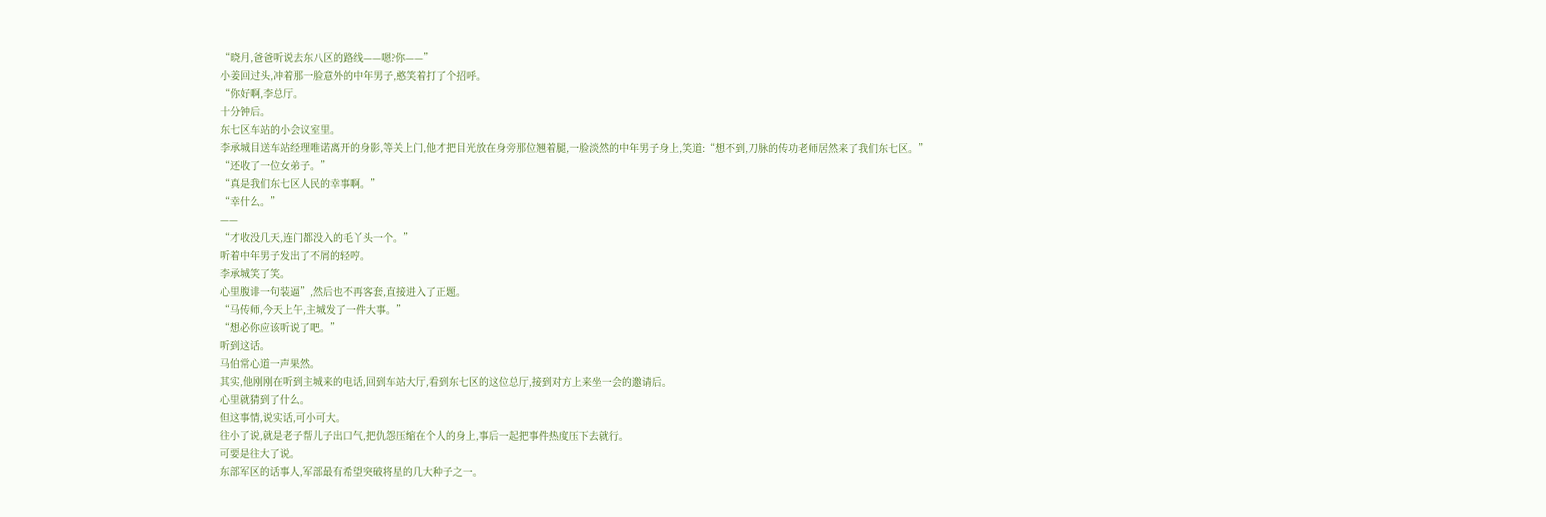“晓月,爸爸听说去东八区的路线——嗯?你——”
小姜回过头,冲着那一脸意外的中年男子,憨笑着打了个招呼。
“你好啊,李总厅。
十分钟后。
东七区车站的小会议室里。
李承城目送车站经理唯诺离开的身影,等关上门,他才把目光放在身旁那位翘着腿,一脸淡然的中年男子身上,笑道:“想不到,刀脉的传功老师居然来了我们东七区。”
“还收了一位女弟子。”
“真是我们东七区人民的幸事啊。”
“幸什么。”
——
“才收没几天,连门都没入的毛丫头一个。”
听着中年男子发出了不屑的轻哼。
李承城笑了笑。
心里腹诽一句装逼”,然后也不再客套,直接进入了正题。
“马传师,今天上午,主城发了一件大事。”
“想必你应该听说了吧。”
听到这话。
马伯常心道一声果然。
其实,他刚刚在听到主城来的电话,回到车站大厅,看到东七区的这位总厅,接到对方上来坐一会的邀请后。
心里就猜到了什么。
但这事情,说实话,可小可大。
往小了说,就是老子帮儿子出口气,把仇怨压缩在个人的身上,事后一起把事件热度压下去就行。
可要是往大了说。
东部军区的话事人,军部最有希望突破将星的几大种子之一。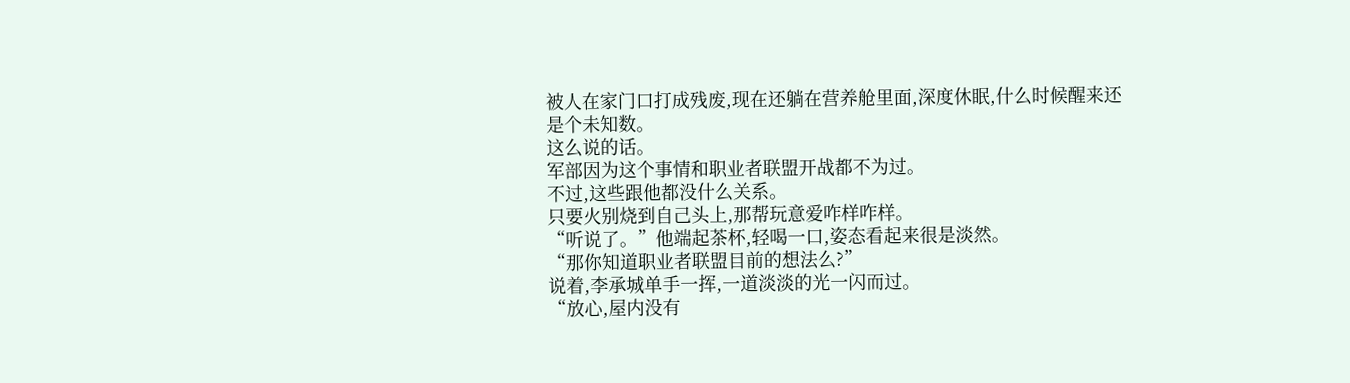被人在家门口打成残废,现在还躺在营养舱里面,深度休眠,什么时候醒来还是个未知数。
这么说的话。
军部因为这个事情和职业者联盟开战都不为过。
不过,这些跟他都没什么关系。
只要火别烧到自己头上,那帮玩意爱咋样咋样。
“听说了。”他端起茶杯,轻喝一口,姿态看起来很是淡然。
“那你知道职业者联盟目前的想法么?”
说着,李承城单手一挥,一道淡淡的光一闪而过。
“放心,屋内没有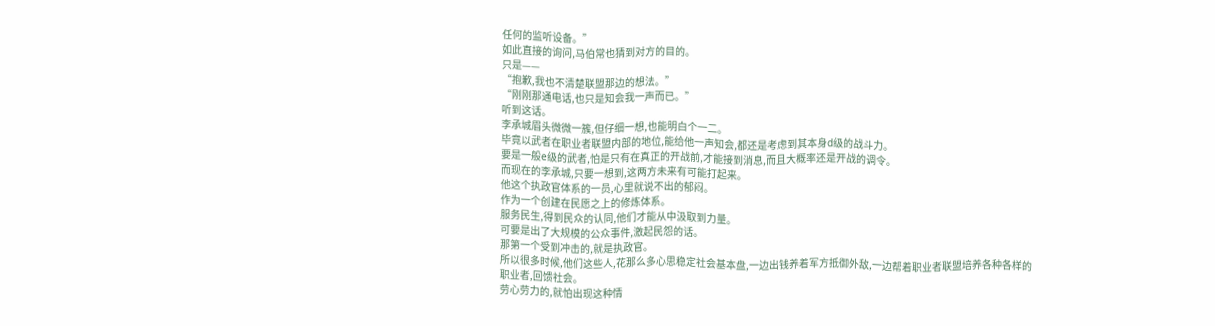任何的监听设备。”
如此直接的询问,马伯常也猜到对方的目的。
只是——
“抱歉,我也不清楚联盟那边的想法。”
“刚刚那通电话,也只是知会我一声而已。”
听到这话。
李承城眉头微微一簇,但仔细一想,也能明白个一二。
毕竟以武者在职业者联盟内部的地位,能给他一声知会,都还是考虑到其本身d级的战斗力。
要是一般e级的武者,怕是只有在真正的开战前,才能接到消息,而且大概率还是开战的调令。
而现在的李承城,只要一想到,这两方未来有可能打起来。
他这个执政官体系的一员,心里就说不出的郁闷。
作为一个创建在民愿之上的修炼体系。
服务民生,得到民众的认同,他们才能从中汲取到力量。
可要是出了大规模的公众事件,激起民怨的话。
那第一个受到冲击的,就是执政官。
所以很多时候,他们这些人,花那么多心思稳定社会基本盘,一边出钱养着军方抵御外敌,一边帮着职业者联盟培养各种各样的职业者,回馈社会。
劳心劳力的,就怕出现这种情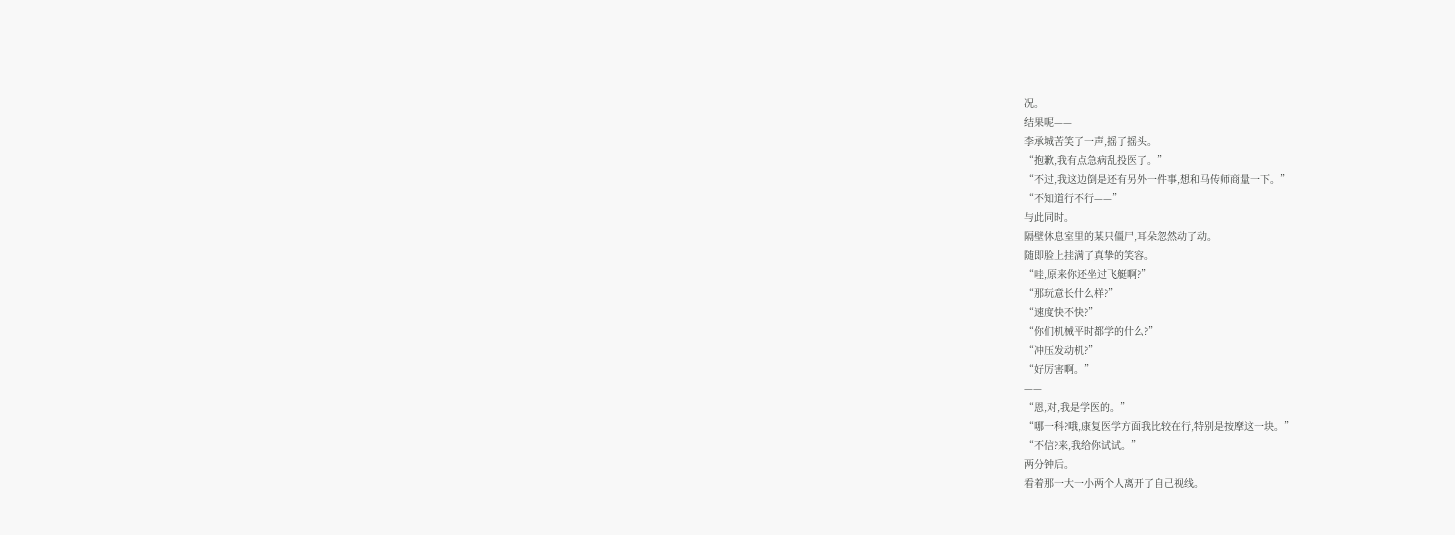况。
结果呢——
李承城苦笑了一声,摇了摇头。
“抱歉,我有点急病乱投医了。”
“不过,我这边倒是还有另外一件事,想和马传师商量一下。”
“不知道行不行——”
与此同时。
隔壁休息室里的某只僵尸,耳朵忽然动了动。
随即脸上挂满了真挚的笑容。
“哇,原来你还坐过飞艇啊?”
“那玩意长什么样?”
“速度快不快?”
“你们机械平时都学的什么?”
“冲压发动机?”
“好厉害啊。”
——
“恩,对,我是学医的。”
“哪一科?哦,康复医学方面我比较在行,特别是按摩这一块。”
“不信?来,我给你试试。”
两分钟后。
看着那一大一小两个人离开了自己视线。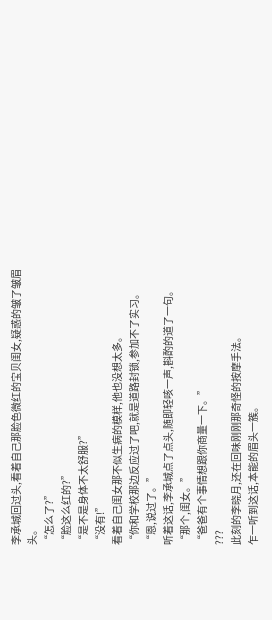李承城回过头,看着自己那脸色微红的宝贝闺女,疑惑的皱了皱眉头。
“怎么了?”
“脸这么红的?”
“是不是身体不太舒服?”
“没有!”
看着自己闺女那不似生病的模样,他也没想太多。
“你和学校那边反应过了吧,就是道路封锁,参加不了实习。
“恩,说过了。”
听着这话,李承城点了点头,随即轻咳一声,斟酌的道了一句。
“那个,闺女。”
“爸爸有个事情想跟你商量一下。”
???
此刻的李晓月,还在回味刚刚那奇怪的按摩手法。
乍一听到这话,本能的眉头一簇。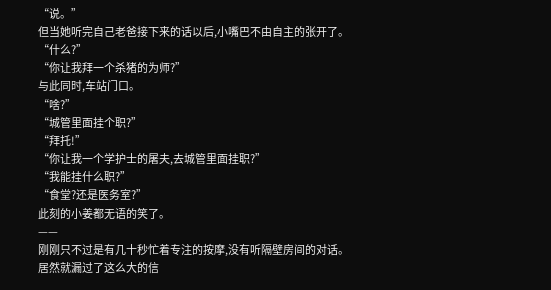“说。”
但当她听完自己老爸接下来的话以后,小嘴巴不由自主的张开了。
“什么?”
“你让我拜一个杀猪的为师?”
与此同时,车站门口。
“啥?”
“城管里面挂个职?”
“拜托!”
“你让我一个学护士的屠夫,去城管里面挂职?”
“我能挂什么职?”
“食堂?还是医务室?”
此刻的小姜都无语的笑了。
——
刚刚只不过是有几十秒忙着专注的按摩,没有听隔壁房间的对话。
居然就漏过了这么大的信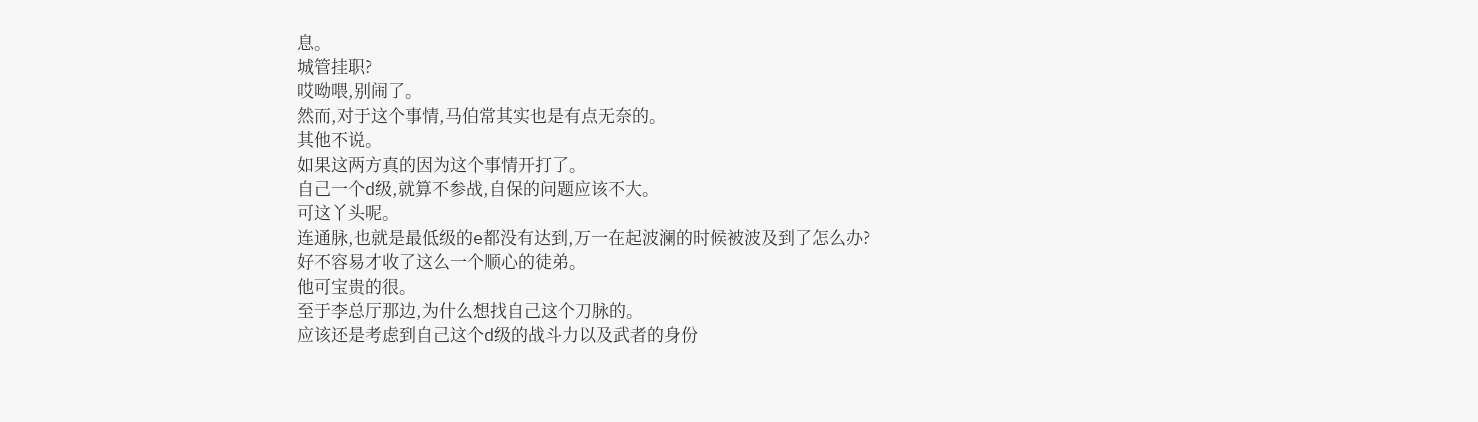息。
城管挂职?
哎呦喂,别闹了。
然而,对于这个事情,马伯常其实也是有点无奈的。
其他不说。
如果这两方真的因为这个事情开打了。
自己一个d级,就算不参战,自保的问题应该不大。
可这丫头呢。
连通脉,也就是最低级的e都没有达到,万一在起波澜的时候被波及到了怎么办?
好不容易才收了这么一个顺心的徒弟。
他可宝贵的很。
至于李总厅那边,为什么想找自己这个刀脉的。
应该还是考虑到自己这个d级的战斗力以及武者的身份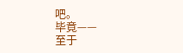吧。
毕竟——
至于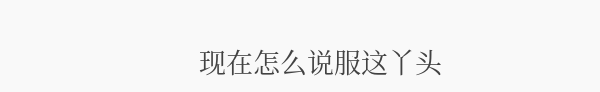现在怎么说服这丫头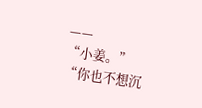——
“小姜。”
“你也不想沉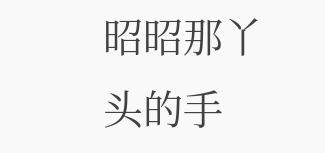昭昭那丫头的手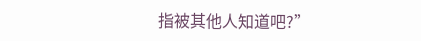指被其他人知道吧?”